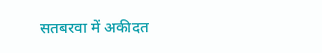सतबरवा में अकीदत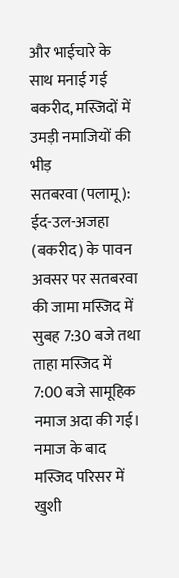और भाईचारे के साथ मनाई गई बकरीद, मस्जिदों में उमड़ी नमाजियों की भीड़
सतबरवा (पलामू): ईद-उल-अजहा (बकरीद) के पावन अवसर पर सतबरवा की जामा मस्जिद में सुबह 7:30 बजे तथा ताहा मस्जिद में 7:00 बजे सामूहिक नमाज अदा की गई। नमाज के बाद मस्जिद परिसर में खुशी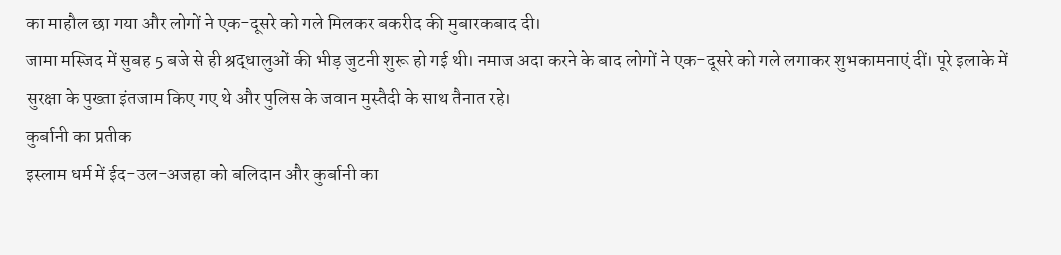का माहौल छा गया और लोगों ने एक-दूसरे को गले मिलकर बकरीद की मुबारकबाद दी।
जामा मस्जिद में सुबह 5 बजे से ही श्रद्धालुओं की भीड़ जुटनी शुरू हो गई थी। नमाज अदा करने के बाद लोगों ने एक-दूसरे को गले लगाकर शुभकामनाएं दीं। पूरे इलाके में सुरक्षा के पुख्ता इंतजाम किए गए थे और पुलिस के जवान मुस्तैदी के साथ तैनात रहे।
कुर्बानी का प्रतीक
इस्लाम धर्म में ईद-उल-अजहा को बलिदान और कुर्बानी का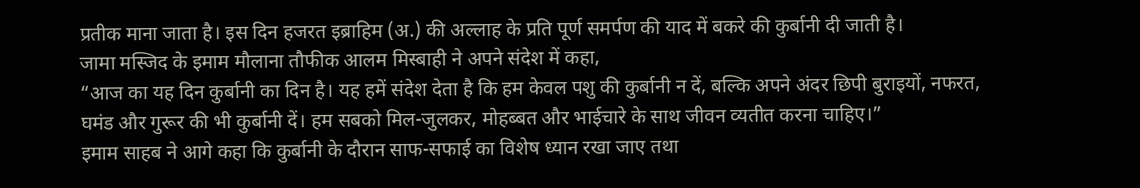प्रतीक माना जाता है। इस दिन हजरत इब्राहिम (अ.) की अल्लाह के प्रति पूर्ण समर्पण की याद में बकरे की कुर्बानी दी जाती है।
जामा मस्जिद के इमाम मौलाना तौफीक आलम मिस्बाही ने अपने संदेश में कहा,
“आज का यह दिन कुर्बानी का दिन है। यह हमें संदेश देता है कि हम केवल पशु की कुर्बानी न दें, बल्कि अपने अंदर छिपी बुराइयों, नफरत, घमंड और गुरूर की भी कुर्बानी दें। हम सबको मिल-जुलकर, मोहब्बत और भाईचारे के साथ जीवन व्यतीत करना चाहिए।”
इमाम साहब ने आगे कहा कि कुर्बानी के दौरान साफ-सफाई का विशेष ध्यान रखा जाए तथा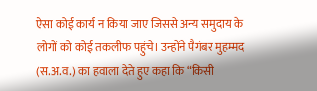ऐसा कोई कार्य न किया जाए जिससे अन्य समुदाय के लोगों को कोई तकलीफ पहुंचे। उन्होंने पैगंबर मुहम्मद (स.अ.व.) का हवाला देते हुए कहा कि “किसी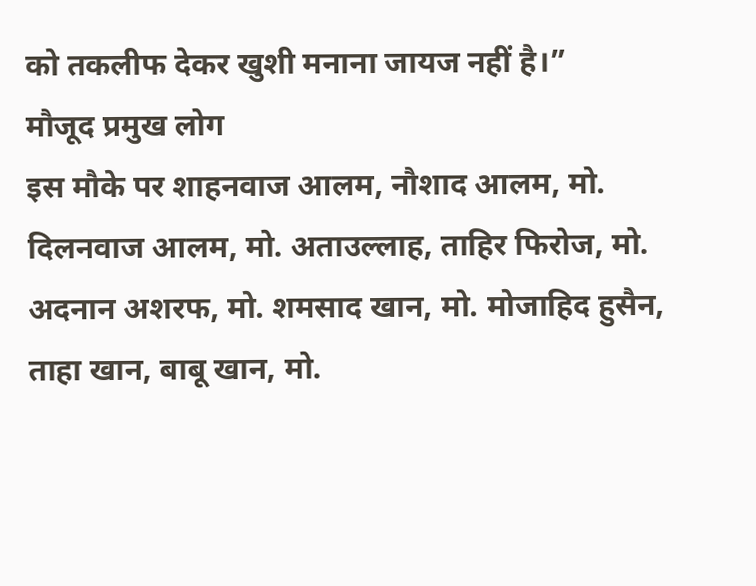को तकलीफ देकर खुशी मनाना जायज नहीं है।”
मौजूद प्रमुख लोग
इस मौके पर शाहनवाज आलम, नौशाद आलम, मो. दिलनवाज आलम, मो. अताउल्लाह, ताहिर फिरोज, मो. अदनान अशरफ, मो. शमसाद खान, मो. मोजाहिद हुसैन, ताहा खान, बाबू खान, मो.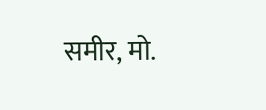समीर, मो.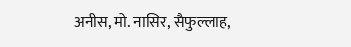अनीस, मो. नासिर, सैफुल्लाह,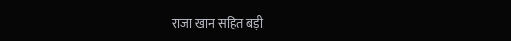राजा खान सहित बड़ी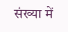संख्या में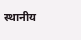स्थानीय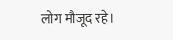लोग मौजूद रहे।